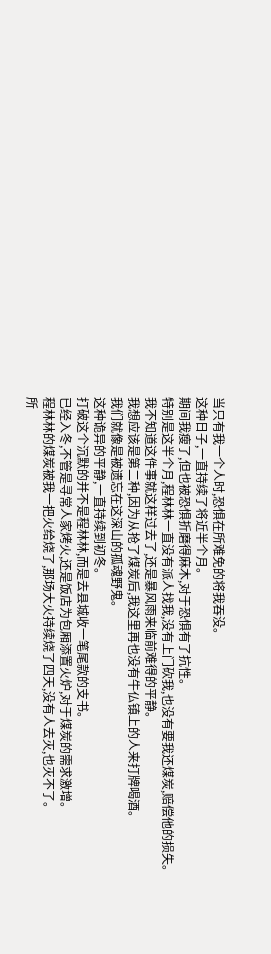当只有我一个人时,恐惧在所难免的将我吞没。
这种日子,一直持续了将近半个月。
期间我瘦了,但也被恐惧折磨得麻木,对于恐惧有了抗性。
特别是这半个月,程林林一直没有派人找我,没有上门砍我,也没有要我还煤炭,赔偿他的损失。
我不知道这件事就这样过去了,还是暴风雨来临前难得的平静。
我想应该是第二种,因为从抢了煤炭后,我这里再也没有牛仏镇上的人来打牌喝酒。
我们就像是被遗忘在这深山的孤魂野鬼。
这种诡异的平静,一直持续到初冬。
打破这个沉默的并不是程林林,而是去县城收一笔尾款的支书。
已经入冬,不管是寻常人家烤火,还是饭店为包厢添置火炉,对于煤炭的需求激增。
程林林的煤炭被我一把火给烧了,那场大火持续烧了四天,没有人去灭,也灭不了。
所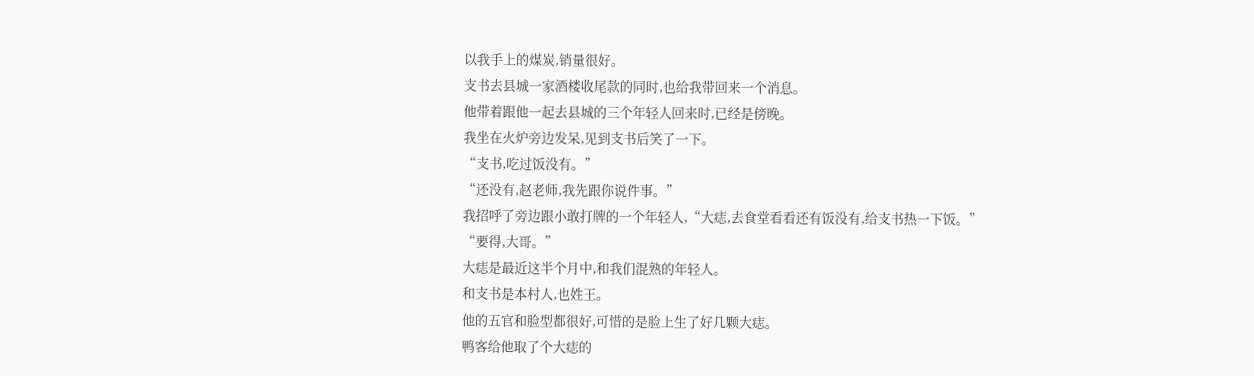以我手上的煤炭,销量很好。
支书去县城一家酒楼收尾款的同时,也给我带回来一个消息。
他带着跟他一起去县城的三个年轻人回来时,已经是傍晚。
我坐在火炉旁边发呆,见到支书后笑了一下。
“支书,吃过饭没有。”
“还没有,赵老师,我先跟你说件事。”
我招呼了旁边跟小敢打牌的一个年轻人,“大痣,去食堂看看还有饭没有,给支书热一下饭。”
“要得,大哥。”
大痣是最近这半个月中,和我们混熟的年轻人。
和支书是本村人,也姓王。
他的五官和脸型都很好,可惜的是脸上生了好几颗大痣。
鸭客给他取了个大痣的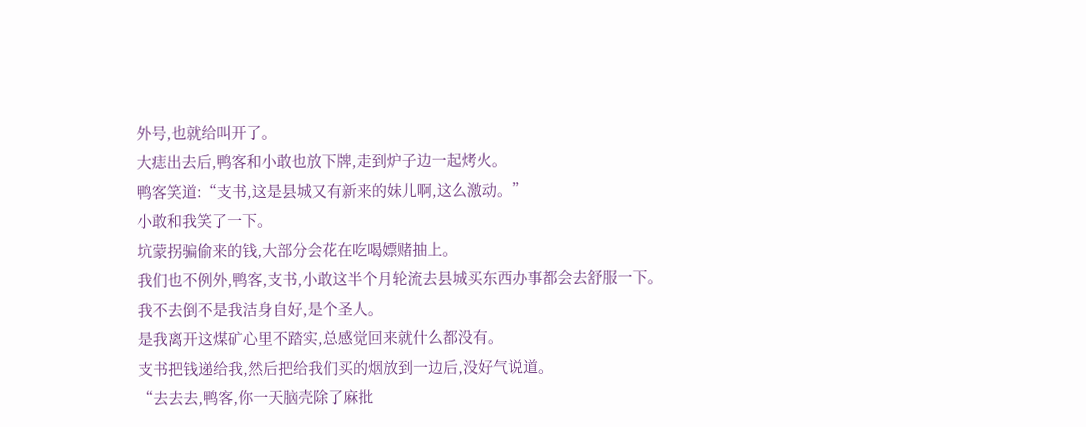外号,也就给叫开了。
大痣出去后,鸭客和小敢也放下牌,走到炉子边一起烤火。
鸭客笑道:“支书,这是县城又有新来的妹儿啊,这么激动。”
小敢和我笑了一下。
坑蒙拐骗偷来的钱,大部分会花在吃喝嫖赌抽上。
我们也不例外,鸭客,支书,小敢这半个月轮流去县城买东西办事都会去舒服一下。
我不去倒不是我洁身自好,是个圣人。
是我离开这煤矿心里不踏实,总感觉回来就什么都没有。
支书把钱递给我,然后把给我们买的烟放到一边后,没好气说道。
“去去去,鸭客,你一天脑壳除了麻批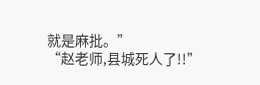就是麻批。”
“赵老师,县城死人了!!”